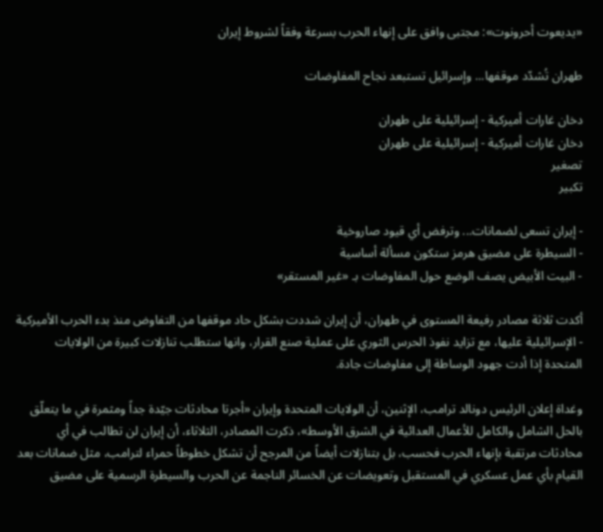«يديعوت أحرونوت»: مجتبى وافق على إنهاء الحرب بسرعة وفقاً لشروط إيران

طهران تُشدّد موقفها... وإسرائيل تستبعد نجاح المفاوضات

دخان غارات أميركية - إسرائيلية على طهران
دخان غارات أميركية - إسرائيلية على طهران
تصغير
تكبير

- إيران تسعى لضمانات... وترفض أي قيود صاروخية
- السيطرة على مضيق هرمز ستكون مسألة أساسية
- البيت الأبيض يصف الوضع حول المفاوضات بـ «غير المستقر»

أكدت ثلاثة مصادر رفيعة المستوى في طهران، أن إيران شددت بشكل حاد موقفها ‌من التفاوض منذ بدء الحرب الأميركية - الإسرائيلية عليها، مع تزايد نفوذ الحرس الثوري على عملية صنع القرار، وانها ستطلب تنازلات كبيرة من الولايات المتحدة إذا أدت جهود الوساطة إلى مفاوضات جادة.

وغداة إعلان الرئيس دونالد ترامب، الإثنين، أن الولايات المتحدة وإيران «أجرتا محادثات جيّدة جداً ومثمرة في ما يتعلّق بالحل الشامل والكامل للأعمال العدائية في الشرق الأوسط»، ذكرت المصادر، الثلاثاء، أن إيران لن تطالب في أي محادثات مرتقبة بإنهاء الحرب فحسب، بل بتنازلات أيضاً من المرجح أن تشكل خطوطاً حمراء لترامب، مثل ضمانات بعد القيام بأي عمل عسكري في المستقبل وتعويضات عن الخسائر الناجمة عن الحرب والسيطرة الرسمية على مضيق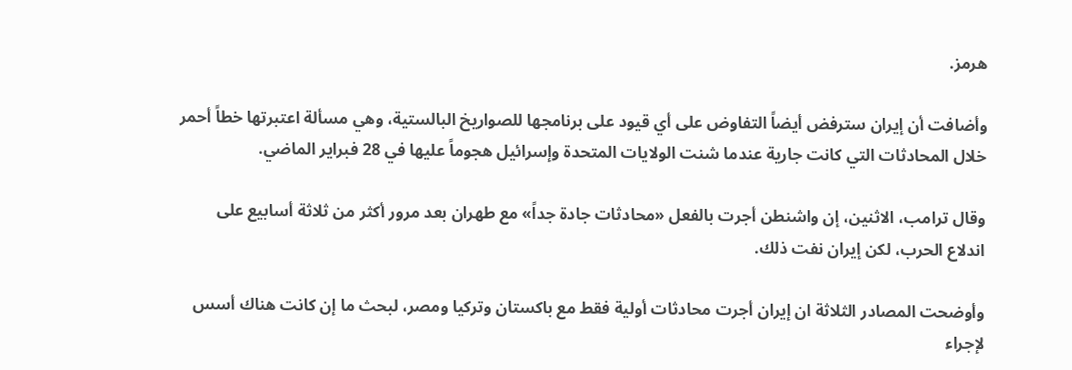هرمز.

وأضافت أن إيران سترفض أيضاً التفاوض على أي قيود على برنامجها للصواريخ البالستية، وهي مسألة اعتبرتها خطاً أحمر خلال المحادثات ‌التي كانت جارية عندما شنت الولايات المتحدة وإسرائيل هجوماً عليها في 28 فبراير الماضي.

وقال ترامب، الاثنين، إن واشنطن أجرت بالفعل «محادثات جادة جداً» مع طهران بعد مرور أكثر من ثلاثة أسابيع على اندلاع الحرب، لكن إيران نفت ذلك.

وأوضحت المصادر الثلاثة ان إيران أجرت محادثات أولية فقط مع باكستان وتركيا ومصر، لبحث ما ‌إن كانت هناك أسس لإجراء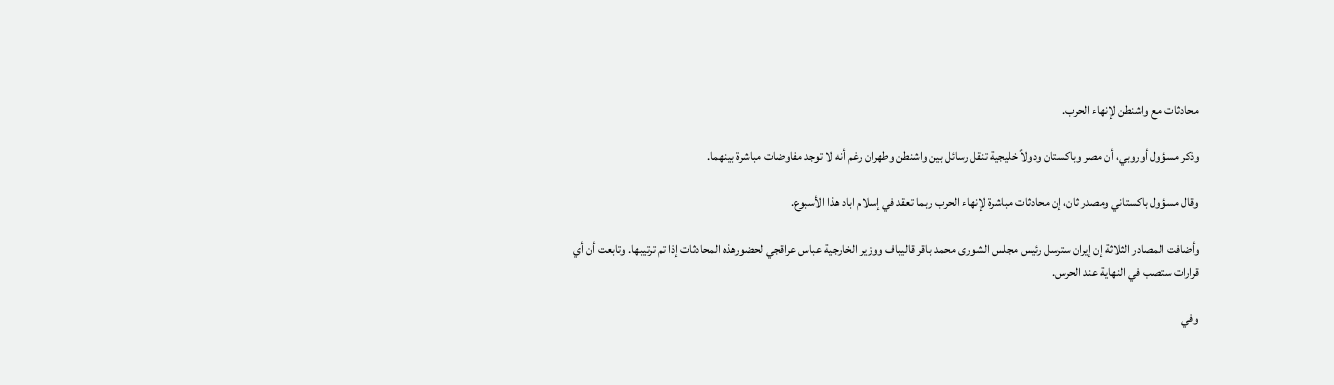محادثات مع واشنطن لإنهاء الحرب.

وذكر مسؤول أوروبي، أن مصر وباكستان ودولاً خليجية تنقل رسائل بين واشنطن وطهران رغم أنه لا توجد مفاوضات مباشرة بينهما.

وقال مسؤول باكستاني ومصدر ثان، إن محادثات مباشرة لإنهاء الحرب ربما تعقد في إسلام اباد هذا الأسبوع.

وأضافت المصادر الثلاثة إن إيران سترسل رئيس مجلس الشورى محمد باقر قاليباف ووزير الخارجية عباس عراقجي لحضورهذه المحادثات إذا تم ترتيبها. وتابعت أن أي قرارات ستصب في النهاية عند الحرس.

وفي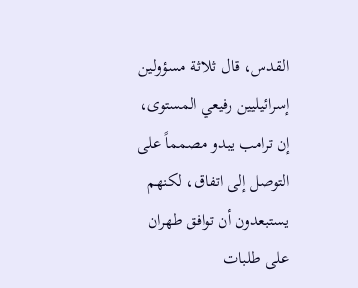القدس، قال ثلاثة مسؤولين إسرائيليين رفيعي المستوى، إن ترامب يبدو مصمماً على التوصل إلى اتفاق، لكنهم يستبعدون أن توافق طهران على طلبات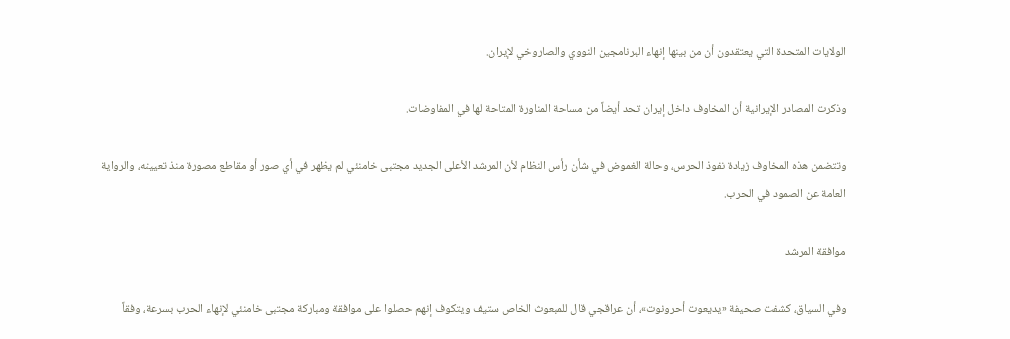الولايات المتحدة التي يعتقدون أن من بينها ‌إنهاء البرنامجين النووي والصاروخي لإيران.

وذكرت المصادر الإيرانية أن المخاوف داخل إيران تحد أيضاً من مساحة المناورة المتاحة لها في المفاوضات.

وتتضمن هذه المخاوف زيادة نفوذ الحرس، وحالة الغموض في شأن رأس النظام لأن المرشد الأعلى الجديد مجتبى خامنئي لم يظهر في أي صور أو مقاطع مصورة منذ تعيينه، والرواية العامة عن الصمود في الحرب.

موافقة المرشد

وفي السياق، كشفت صحيفة «يديعوت أحرونوت»، أن عراقجي قال للمبعوث الخاص ستيف ويتكوف إنهم حصلوا على موافقة ومباركة مجتبى خامنئي لإنهاء الحرب بسرعة، وفقاً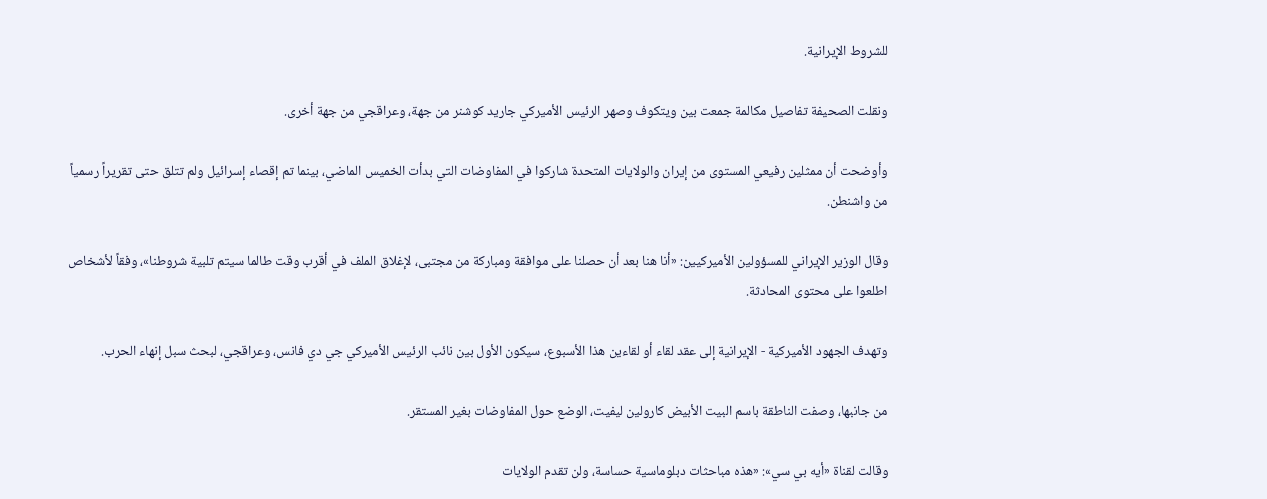للشروط الإيرانية.

ونقلت الصحيفة تفاصيل مكالمة جمعت بين ويتكوف وصهر الرئيس الأميركي جاريد كوشنر من جهة، وعراقجي من جهة أخرى.

وأوضحت أن ممثلين رفيعي المستوى من إيران والولايات المتحدة شاركوا في المفاوضات التي بدأت الخميس الماضي، بينما تم إقصاء إسرائيل ولم تتلق حتى تقريراً رسمياً من واشنطن.

وقال الوزير الإيراني للمسؤولين الأميركيين: «أنا هنا بعد أن حصلنا على موافقة ومباركة من مجتبى، لإغلاق الملف في أقرب وقت طالما سيتم تلبية شروطنا»، وفقاً لأشخاص اطلعوا على محتوى المحادثة.

وتهدف الجهود الأميركية - الإيرانية إلى عقد لقاء أو لقاءين هذا الأسبوع، سيكون الأول بين نائب الرئيس الأميركي جي دي فانس، وعراقجي، لبحث سبل إنهاء الحرب.

من جانبها، وصفت الناطقة باسم البيت الأبيض كارولين ليفيت، الوضع حول المفاوضات بغير المستقر.

وقالت لقناة «أيه بي سي»: «هذه مباحثات دبلوماسية حساسة، ولن تقدم الولايات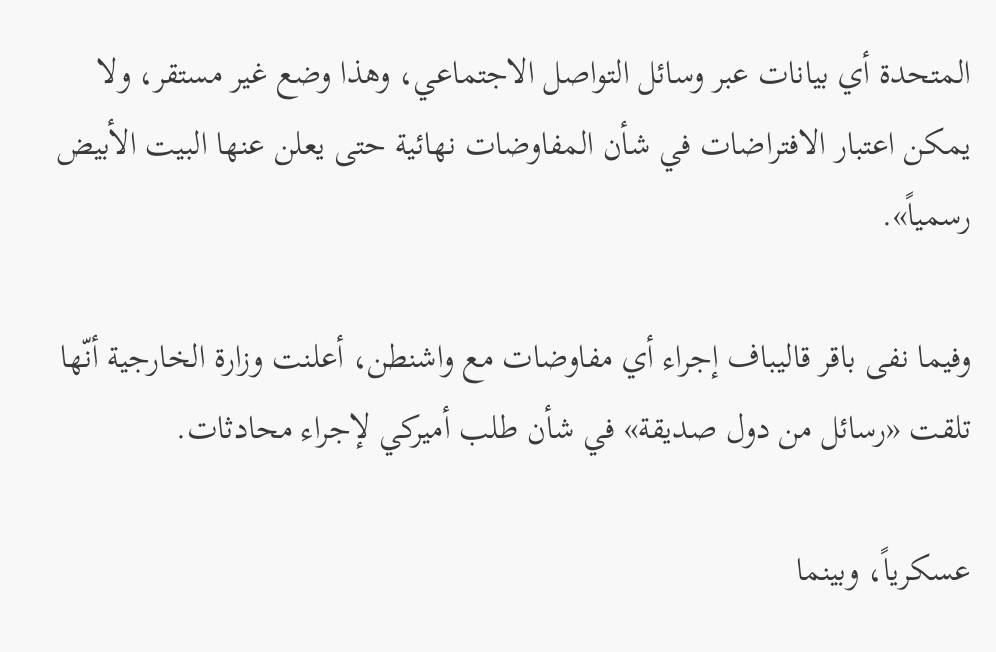المتحدة أي بيانات عبر وسائل التواصل الاجتماعي، وهذا وضع غير مستقر، ولا يمكن اعتبار الافتراضات في شأن المفاوضات نهائية حتى يعلن عنها البيت الأبيض رسمياً».

وفيما نفى باقر قاليباف إجراء أي مفاوضات مع واشنطن، أعلنت وزارة الخارجية أنّها تلقت «رسائل من دول صديقة» في شأن طلب أميركي لإجراء محادثات.

عسكرياً، وبينما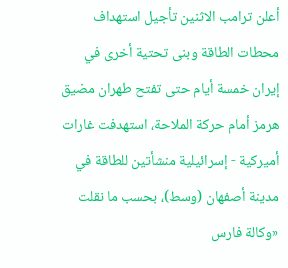أعلن ترامب الاثنين تأجيل استهداف محطات الطاقة وبنى تحتية أخرى في إيران خمسة أيام حتى تفتح طهران مضيق هرمز أمام حركة الملاحة، استهدفت غارات أميركية - إسرائيلية منشأتين للطاقة في مدينة أصفهان (وسط)، بحسب ما نقلت «وكالة فارس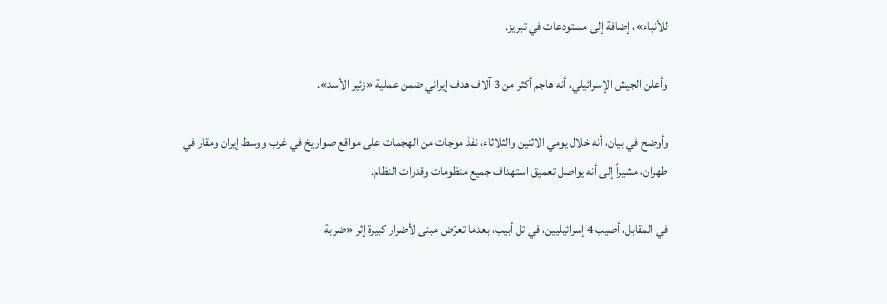للأنباء»، إضافة إلى مستودعات في تبريز.

وأعلن الجيش الإسرائيلي، أنه هاجم أكثر من 3 آلاف هدف إيراني ضمن عملية «زئير الأسد».

وأوضح في بيان، أنه خلال يومي الاثنين والثلاثاء، نفذ موجات من الهجمات على مواقع صواريخ في غرب ووسط إيران ومقار في طهران، مشيراً إلى أنه يواصل تعميق استهداف جميع منظومات وقدرات النظام.

في المقابل، أصيب 4 إسرائيليين، في تل أبيب، بعدما تعرّض مبنى لأضرار كبيرة إثر «ضربة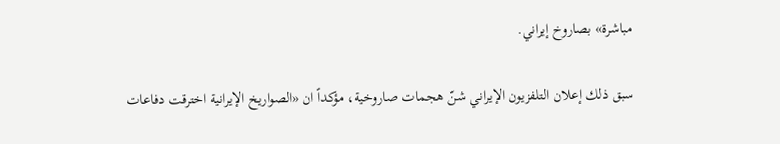مباشرة» بصاروخ إيراني.

سبق ذلك إعلان التلفزيون الإيراني شنّ هجمات صاروخية، مؤكداً ان «الصواريخ الإيرانية اخترقت دفاعات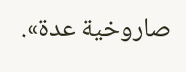صاروخية عدة».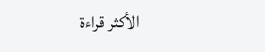الأكثر قراءة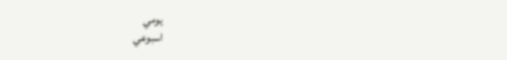يومي
اسبوعي